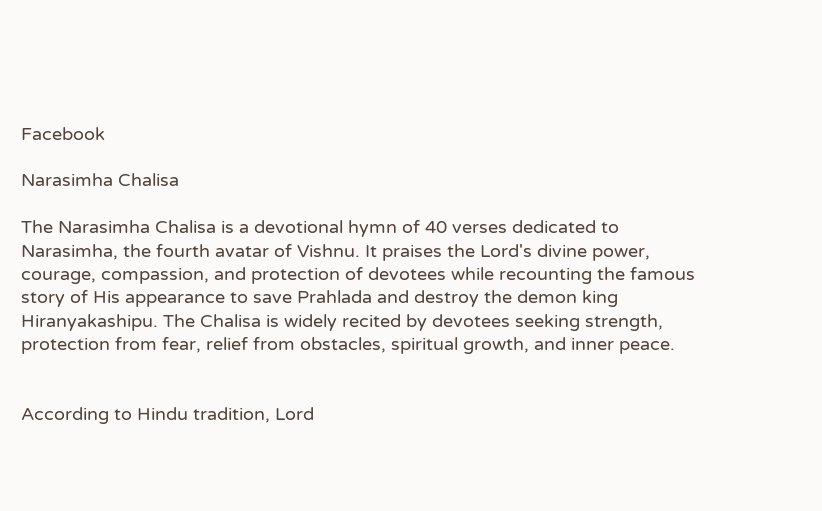Facebook

Narasimha Chalisa

The Narasimha Chalisa is a devotional hymn of 40 verses dedicated to Narasimha, the fourth avatar of Vishnu. It praises the Lord's divine power, courage, compassion, and protection of devotees while recounting the famous story of His appearance to save Prahlada and destroy the demon king Hiranyakashipu. The Chalisa is widely recited by devotees seeking strength, protection from fear, relief from obstacles, spiritual growth, and inner peace.


According to Hindu tradition, Lord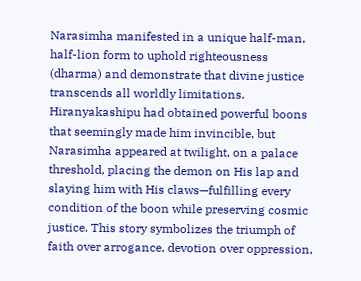Narasimha manifested in a unique half-man, half-lion form to uphold righteousness (dharma) and demonstrate that divine justice transcends all worldly limitations. Hiranyakashipu had obtained powerful boons that seemingly made him invincible, but Narasimha appeared at twilight, on a palace threshold, placing the demon on His lap and slaying him with His claws—fulfilling every condition of the boon while preserving cosmic justice. This story symbolizes the triumph of faith over arrogance, devotion over oppression,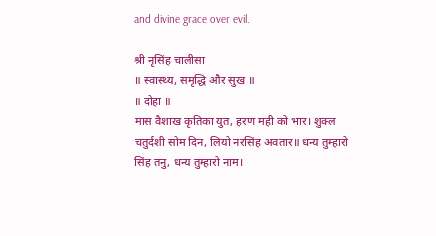and divine grace over evil.

श्री नृसिंह चालीसा
॥ स्वास्थ्य, समृद्धि और सुख ॥
॥ दोहा ॥
मास वैशाख कृतिका युत, हरण मही को भार। शुक्ल चतुर्दशी सोम दिन, लियो नरसिंह अवतार॥ धन्य तुम्हारो सिंह तनु, धन्य तुम्हारो नाम।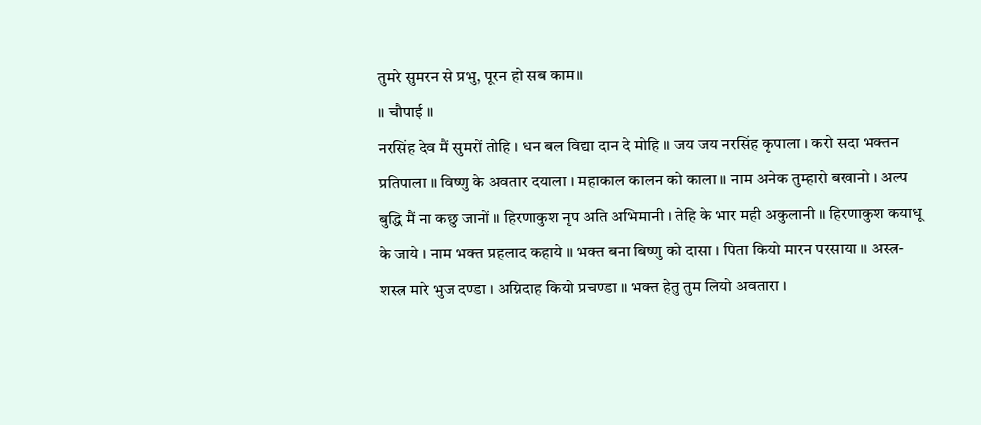तुमरे सुमरन से प्रभु, पूरन हो सब काम॥
॥ चौपाई ॥
नरसिंह देव मैं सुमरों तोहि । धन बल विद्या दान दे मोहि ॥ जय जय नरसिंह कृपाला । करो सदा भक्तन प्रतिपाला ॥ विष्णु के अवतार दयाला । महाकाल कालन को काला ॥ नाम अनेक तुम्हारो बखानो । अल्प बुद्धि मैं ना कछु जानों ॥ हिरणाकुश नृप अति अभिमानी । तेहि के भार मही अकुलानी ॥ हिरणाकुश कयाधू के जाये । नाम भक्त प्रहलाद कहाये ॥ भक्त बना बिष्णु को दासा । पिता कियो मारन परसाया ॥ अस्त्र-शस्त्र मारे भुज दण्डा । अग्निदाह कियो प्रचण्डा ॥ भक्त हेतु तुम लियो अवतारा ।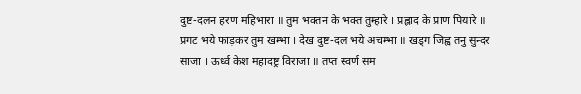दुष्ट-दलन हरण महिभारा ॥ तुम भक्तन के भक्त तुम्हारे । प्रह्लाद के प्राण पियारे ॥ प्रगट भये फाड़कर तुम खम्भा । देख दुष्ट-दल भये अचम्भा ॥ खड्ग जिह्व तनु सुन्दर साजा । ऊर्ध्व केश महादष्ट्र विराजा ॥ तप्त स्वर्ण सम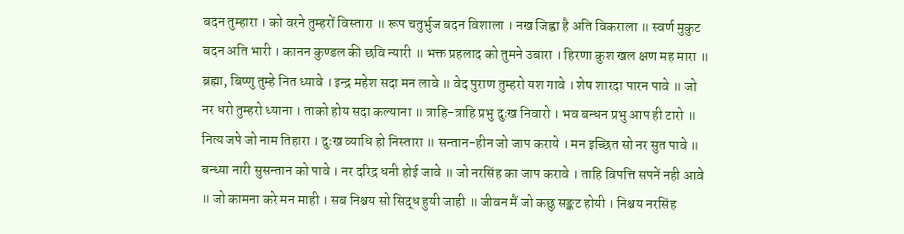बदन तुम्हारा । को वरने तुम्हरों विस्तारा ॥ रूप चतुर्भुज बदन विशाला । नख जिह्वा है अति विकराला ॥ स्वर्ण मुकुट बदन अति भारी । कानन कुण्डल की छवि न्यारी ॥ भक्त प्रहलाद को तुमने उबारा । हिरणा कुश खल क्षण मह मारा ॥ ब्रह्मा, बिष्णु तुम्हे नित ध्यावे । इन्द्र महेश सदा मन लावे ॥ वेद पुराण तुम्हरो यश गावे । शेष शारदा पारन पावे ॥ जो नर धरो तुम्हरो ध्याना । ताको होय सदा कल्याना ॥ त्राहि-त्राहि प्रभु दुःख निवारो । भव बन्धन प्रभु आप ही टारो ॥ नित्य जपे जो नाम तिहारा । दुःख व्याधि हो निस्तारा ॥ सन्तान-हीन जो जाप कराये । मन इच्छित सो नर सुत पावे ॥ बन्ध्या नारी सुसन्तान को पावे । नर दरिद्र धनी होई जावे ॥ जो नरसिंह का जाप करावे । ताहि विपत्ति सपनें नही आवे ॥ जो कामना करे मन माही । सब निश्चय सो सिद्ध हुयी जाही ॥ जीवन मैं जो कछु सङ्कट होयी । निश्चय नरसिंह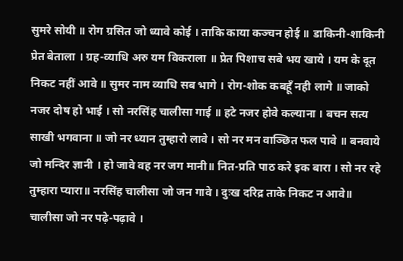सुमरे सोयी ॥ रोग ग्रसित जो ध्यावे कोई । ताकि काया कञ्चन होई ॥ डाकिनी-शाकिनी प्रेत बेताला । ग्रह-व्याधि अरु यम विकराला ॥ प्रेत पिशाच सबे भय खाये । यम के दूत निकट नहीं आवे ॥ सुमर नाम व्याधि सब भागे । रोग-शोक कबहूँ नही लागे ॥ जाको नजर दोष हो भाई । सो नरसिंह चालीसा गाई ॥ हटे नजर होवे कल्याना । बचन सत्य साखी भगवाना ॥ जो नर ध्यान तुम्हारो लावे । सो नर मन वाञ्छित फल पावे ॥ बनवाये जो मन्दिर ज्ञानी । हो जावे वह नर जग मानी॥ नित-प्रति पाठ करे इक बारा । सो नर रहे तुम्हारा प्यारा॥ नरसिंह चालीसा जो जन गावे । दुःख दरिद्र ताके निकट न आवे॥ चालीसा जो नर पढ़े-पढ़ावे ।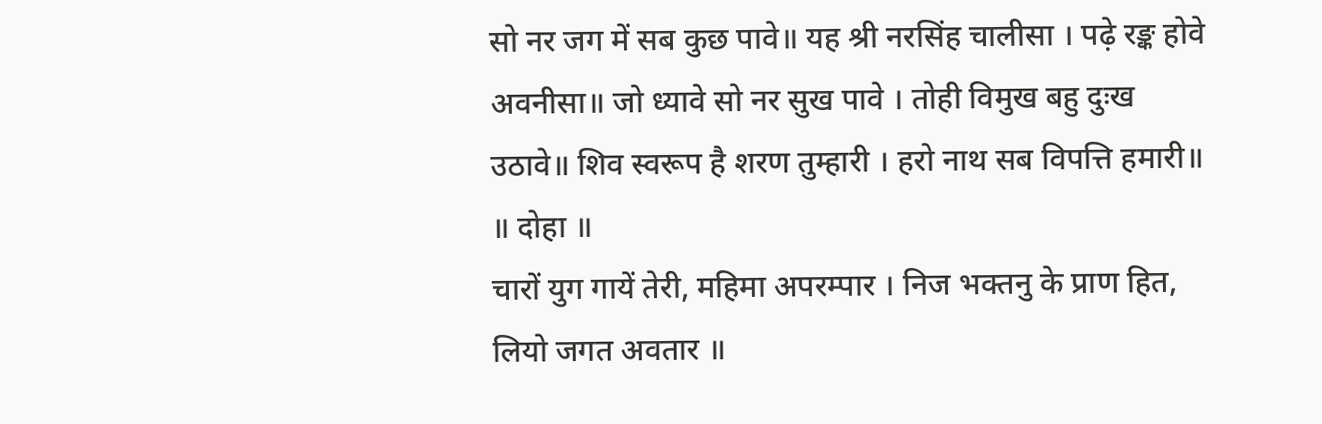सो नर जग में सब कुछ पावे॥ यह श्री नरसिंह चालीसा । पढ़े रङ्क होवे अवनीसा॥ जो ध्यावे सो नर सुख पावे । तोही विमुख बहु दुःख उठावे॥ शिव स्वरूप है शरण तुम्हारी । हरो नाथ सब विपत्ति हमारी॥
॥ दोहा ॥
चारों युग गायें तेरी, महिमा अपरम्पार । निज भक्तनु के प्राण हित, लियो जगत अवतार ॥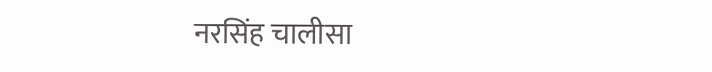नरसिंह चालीसा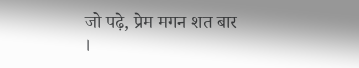जो पढ़े, प्रेम मगन शत बार ।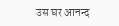उस घर आनन्द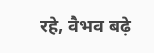रहे, वैभव बढ़े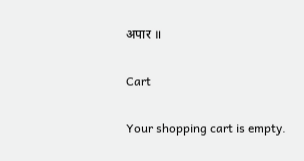अपार ॥

Cart

Your shopping cart is empty.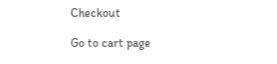Checkout

Go to cart page